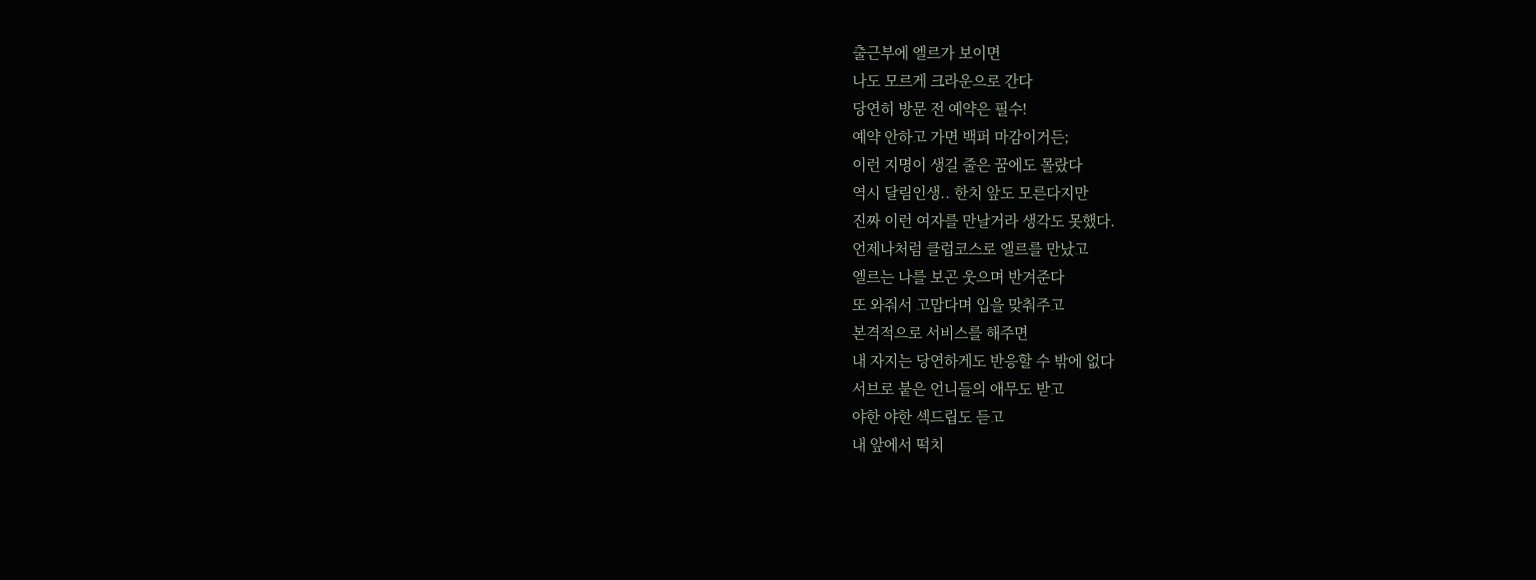출근부에 엘르가 보이면
나도 모르게 크라운으로 간다
당연히 방문 전 예약은 필수!
예약 안하고 가면 백퍼 마감이거든;
이런 지명이 생길 줄은 꿈에도 몰랐다
역시 달림인생.. 한치 앞도 모른다지만
진짜 이런 여자를 만날거라 생각도 못했다.
언제나처럼 클럽코스로 엘르를 만났고
엘르는 나를 보곤 웃으며 반겨준다
또 와줘서 고맙다며 입을 맞춰주고
본격적으로 서비스를 해주면
내 자지는 당연하게도 반응할 수 밖에 없다
서브로 붙은 언니들의 애무도 받고
야한 야한 섹드립도 듣고
내 앞에서 떡치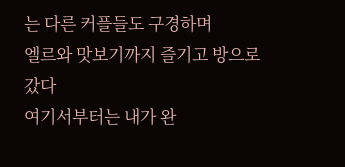는 다른 커플들도 구경하며
엘르와 맛보기까지 즐기고 방으로 갔다
여기서부터는 내가 완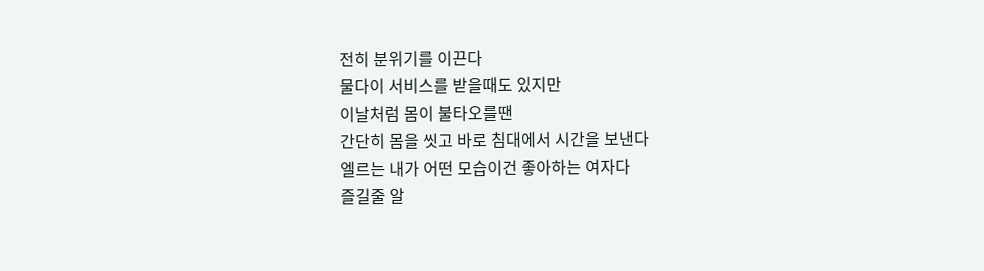전히 분위기를 이끈다
물다이 서비스를 받을때도 있지만
이날처럼 몸이 불타오를땐
간단히 몸을 씻고 바로 침대에서 시간을 보낸다
엘르는 내가 어떤 모습이건 좋아하는 여자다
즐길줄 알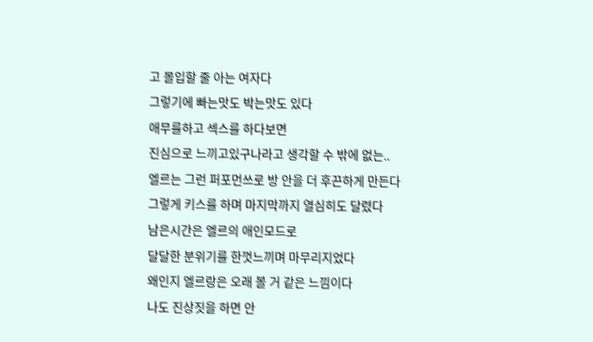고 몰입할 줄 아는 여자다
그렇기에 빠는맛도 박는맛도 있다
애무를하고 섹스를 하다보면
진심으로 느끼고있구나라고 생각할 수 밖에 없는..
엘르는 그런 퍼포먼쓰로 방 안을 더 후끈하게 만든다
그렇게 키스를 하며 마지막까지 열심히도 달렸다
남은시간은 엘르의 애인모드로
달달한 분위기를 한껏느끼며 마무리지었다
왜인지 엘르랑은 오래 볼 거 같은 느낌이다
나도 진상짓을 하면 안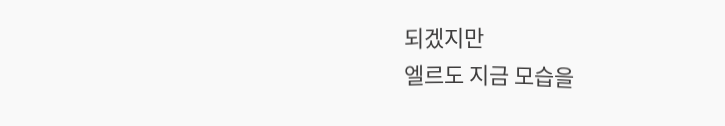되겠지만
엘르도 지금 모습을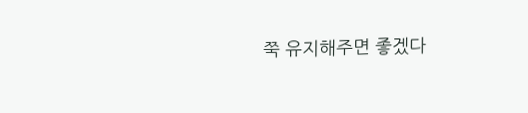쭉 유지해주면 좋겠다